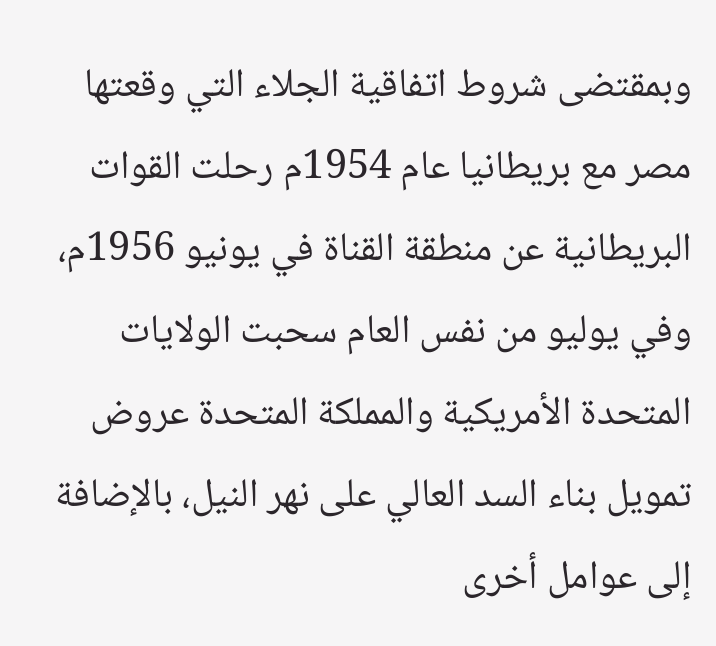وبمقتضى شروط اتفاقية الجلاء التي وقعتها مصر مع بريطانيا عام 1954م رحلت القوات البريطانية عن منطقة القناة في يونيو 1956م، وفي يوليو من نفس العام سحبت الولايات المتحدة الأمريكية والمملكة المتحدة عروض تمويل بناء السد العالي على نهر النيل، بالإضافة إلى عوامل أخرى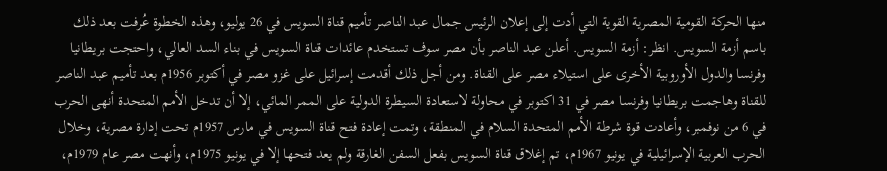منها الحركة القومية المصرية القوية التي أدت إلى إعلان الرئيس جمال عبد الناصر تأميم قناة السويس في 26 يوليو، وهذه الخطوة عُرفت بعد ذلك باسم أزمة السويس. انظر: أزمة السويس. أعلن عبد الناصر بأن مصر سوف تستخدم عائدات قناة السويس في بناء السد العالي، واحتجت بريطانيا وفرنسا والدول الأوروبية الأخرى على استيلاء مصر على القناة. ومن أجل ذلك أقدمت إسرائيل على غزو مصر في أكتوبر 1956م بعد تأميم عبد الناصر للقناة وهاجمت بريطانيا وفرنسا مصر في 31 اكتوبر في محاولة لاستعادة السيطرة الدولية على الممر المائي، إلا أن تدخل الأمم المتحدة أنهى الحرب في 6 من نوفمبر، وأعادت قوة شرطة الأمم المتحدة السلام في المنطقة، وتمت إعادة فتح قناة السويس في مارس 1957م تحت إدارة مصرية، وخلال الحرب العربية الإسرائيلية في يونيو 1967م، تم إغلاق قناة السويس بفعل السفن الغارقة ولم يعد فتحها إلا في يونيو 1975م، وأنهت مصر عام 1979م،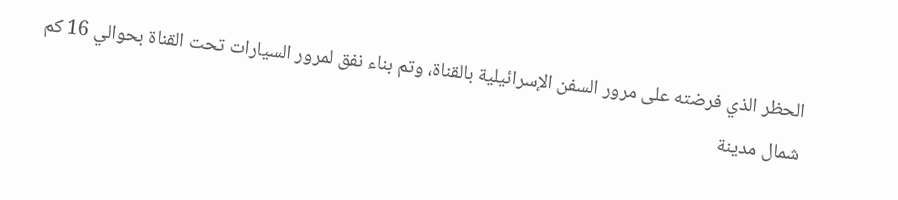الحظر الذي فرضته على مرور السفن الإسرائيلية بالقناة، وتم بناء نفق لمرور السيارات تحت القناة بحوالي 16 كم شمال مدينة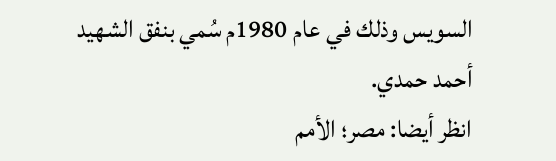السويس وذلك في عام 1980م سُمي بنفق الشهيد أحمد حمدي.
انظر أيضا: مصر؛ الأمم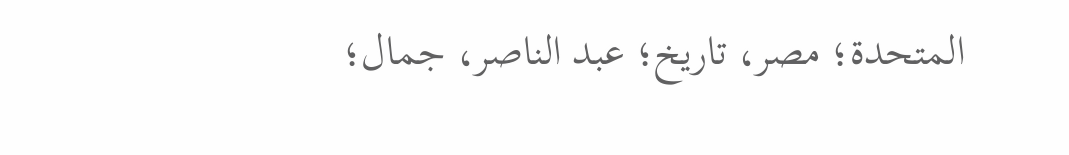المتحدة؛ مصر، تاريخ؛ عبد الناصر، جمال؛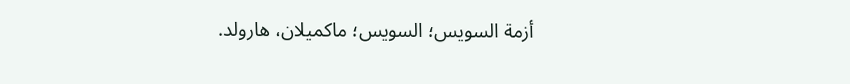أزمة السويس؛ السويس؛ ماكميلان، هارولد.